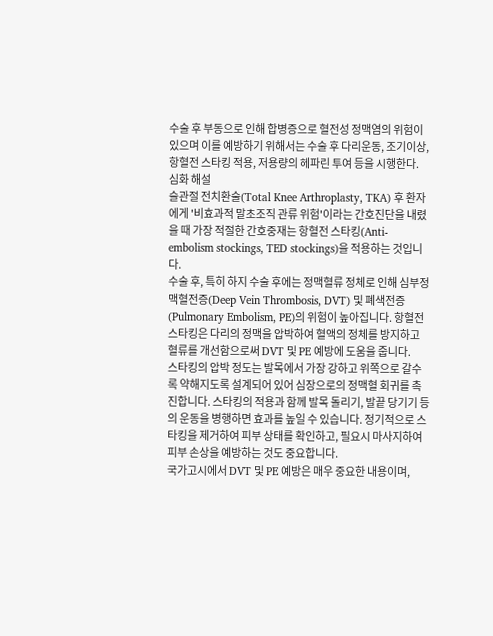수술 후 부동으로 인해 합병증으로 혈전성 정맥염의 위험이 있으며 이를 예방하기 위해서는 수술 후 다리운동, 조기이상, 항혈전 스타킹 적용, 저용량의 헤파린 투여 등을 시행한다.
심화 해설
슬관절 전치환술(Total Knee Arthroplasty, TKA) 후 환자에게 '비효과적 말초조직 관류 위험'이라는 간호진단을 내렸을 때 가장 적절한 간호중재는 항혈전 스타킹(Anti-embolism stockings, TED stockings)을 적용하는 것입니다.
수술 후, 특히 하지 수술 후에는 정맥혈류 정체로 인해 심부정맥혈전증(Deep Vein Thrombosis, DVT) 및 폐색전증(Pulmonary Embolism, PE)의 위험이 높아집니다. 항혈전 스타킹은 다리의 정맥을 압박하여 혈액의 정체를 방지하고 혈류를 개선함으로써 DVT 및 PE 예방에 도움을 줍니다.
스타킹의 압박 정도는 발목에서 가장 강하고 위쪽으로 갈수록 약해지도록 설계되어 있어 심장으로의 정맥혈 회귀를 촉진합니다. 스타킹의 적용과 함께 발목 돌리기, 발끝 당기기 등의 운동을 병행하면 효과를 높일 수 있습니다. 정기적으로 스타킹을 제거하여 피부 상태를 확인하고, 필요시 마사지하여 피부 손상을 예방하는 것도 중요합니다.
국가고시에서 DVT 및 PE 예방은 매우 중요한 내용이며,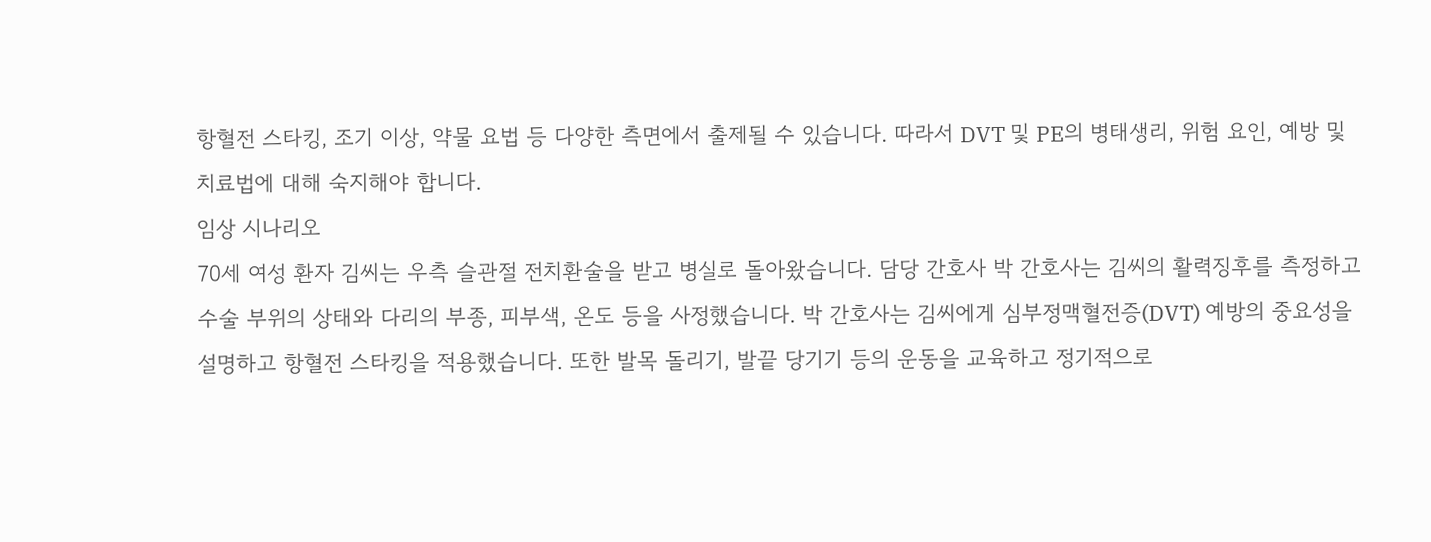항혈전 스타킹, 조기 이상, 약물 요법 등 다양한 측면에서 출제될 수 있습니다. 따라서 DVT 및 PE의 병태생리, 위험 요인, 예방 및 치료법에 대해 숙지해야 합니다.
임상 시나리오
70세 여성 환자 김씨는 우측 슬관절 전치환술을 받고 병실로 돌아왔습니다. 담당 간호사 박 간호사는 김씨의 활력징후를 측정하고 수술 부위의 상태와 다리의 부종, 피부색, 온도 등을 사정했습니다. 박 간호사는 김씨에게 심부정맥혈전증(DVT) 예방의 중요성을 설명하고 항혈전 스타킹을 적용했습니다. 또한 발목 돌리기, 발끝 당기기 등의 운동을 교육하고 정기적으로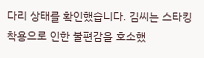다리 상태를 확인했습니다. 김씨는 스타킹 착용으로 인한 불편감을 호소했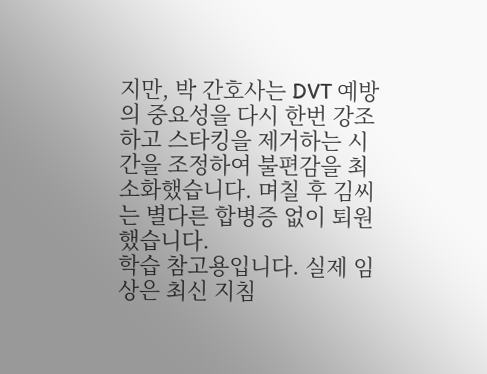지만, 박 간호사는 DVT 예방의 중요성을 다시 한번 강조하고 스타킹을 제거하는 시간을 조정하여 불편감을 최소화했습니다. 며칠 후 김씨는 별다른 합병증 없이 퇴원했습니다.
학습 참고용입니다. 실제 임상은 최신 지침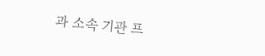과 소속 기관 프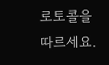로토콜을 따르세요.